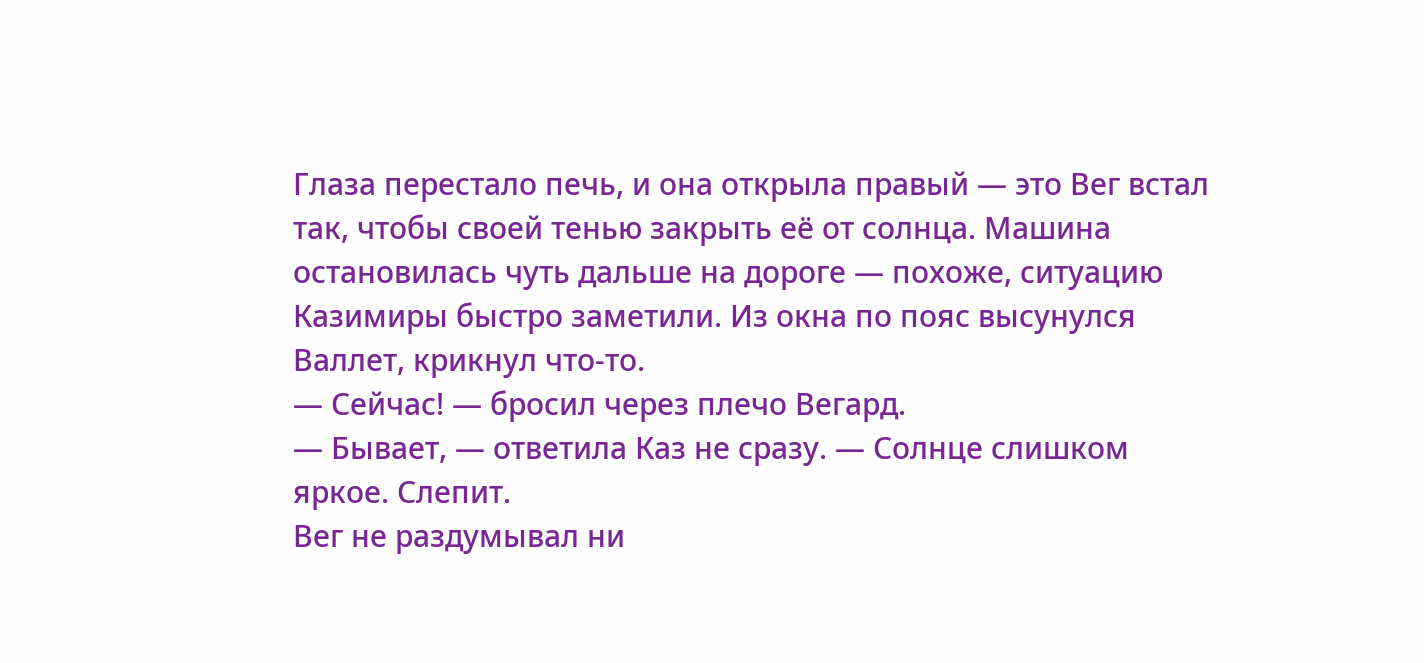Глаза перестало печь, и она открыла правый — это Вег встал так, чтобы своей тенью закрыть её от солнца. Машина остановилась чуть дальше на дороге — похоже, ситуацию Казимиры быстро заметили. Из окна по пояс высунулся Валлет, крикнул что-то.
— Сейчас! — бросил через плечо Вегард.
— Бывает, — ответила Каз не сразу. — Солнце слишком яркое. Слепит.
Вег не раздумывал ни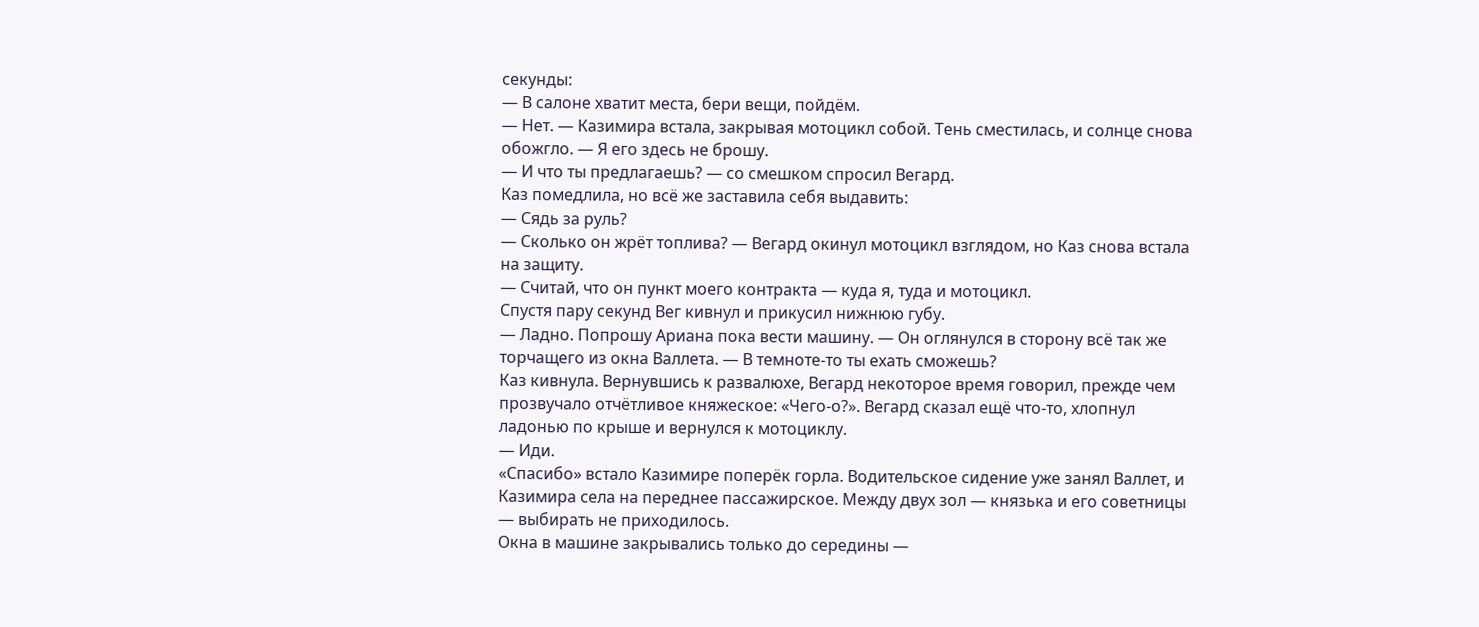секунды:
— В салоне хватит места, бери вещи, пойдём.
— Нет. — Казимира встала, закрывая мотоцикл собой. Тень сместилась, и солнце снова обожгло. — Я его здесь не брошу.
— И что ты предлагаешь? — со смешком спросил Вегард.
Каз помедлила, но всё же заставила себя выдавить:
— Сядь за руль?
— Сколько он жрёт топлива? — Вегард окинул мотоцикл взглядом, но Каз снова встала на защиту.
— Считай, что он пункт моего контракта — куда я, туда и мотоцикл.
Спустя пару секунд Вег кивнул и прикусил нижнюю губу.
— Ладно. Попрошу Ариана пока вести машину. — Он оглянулся в сторону всё так же торчащего из окна Валлета. — В темноте-то ты ехать сможешь?
Каз кивнула. Вернувшись к развалюхе, Вегард некоторое время говорил, прежде чем прозвучало отчётливое княжеское: «Чего-о?». Вегард сказал ещё что-то, хлопнул ладонью по крыше и вернулся к мотоциклу.
— Иди.
«Спасибо» встало Казимире поперёк горла. Водительское сидение уже занял Валлет, и Казимира села на переднее пассажирское. Между двух зол — князька и его советницы — выбирать не приходилось.
Окна в машине закрывались только до середины —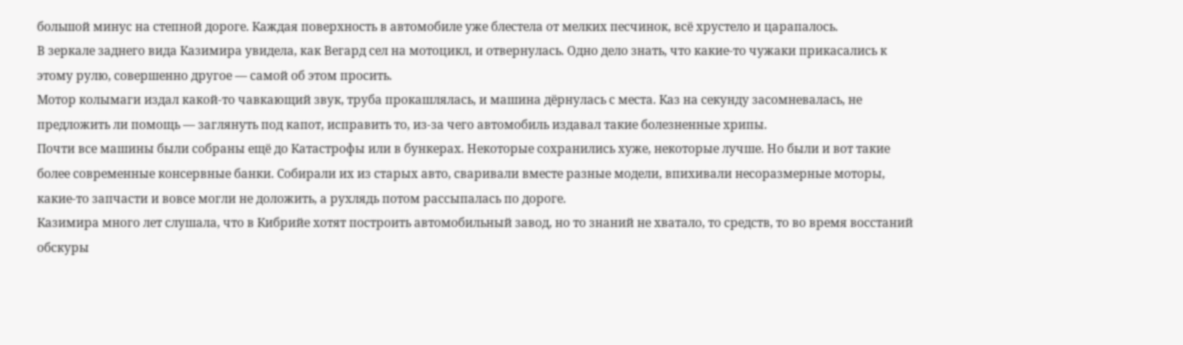большой минус на степной дороге. Каждая поверхность в автомобиле уже блестела от мелких песчинок, всё хрустело и царапалось.
В зеркале заднего вида Казимира увидела, как Вегард сел на мотоцикл, и отвернулась. Одно дело знать, что какие-то чужаки прикасались к этому рулю, совершенно другое — самой об этом просить.
Мотор колымаги издал какой-то чавкающий звук, труба прокашлялась, и машина дёрнулась с места. Каз на секунду засомневалась, не предложить ли помощь — заглянуть под капот, исправить то, из-за чего автомобиль издавал такие болезненные хрипы.
Почти все машины были собраны ещё до Катастрофы или в бункерах. Некоторые сохранились хуже, некоторые лучше. Но были и вот такие более современные консервные банки. Собирали их из старых авто, сваривали вместе разные модели, впихивали несоразмерные моторы, какие-то запчасти и вовсе могли не доложить, а рухлядь потом рассыпалась по дороге.
Казимира много лет слушала, что в Кибрийе хотят построить автомобильный завод, но то знаний не хватало, то средств, то во время восстаний обскуры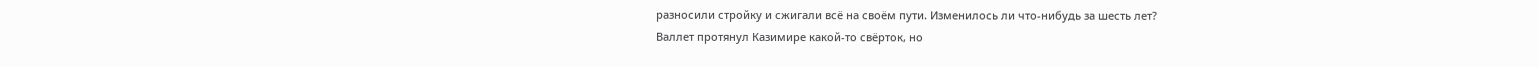разносили стройку и сжигали всё на своём пути. Изменилось ли что-нибудь за шесть лет?
Валлет протянул Казимире какой-то свёрток, но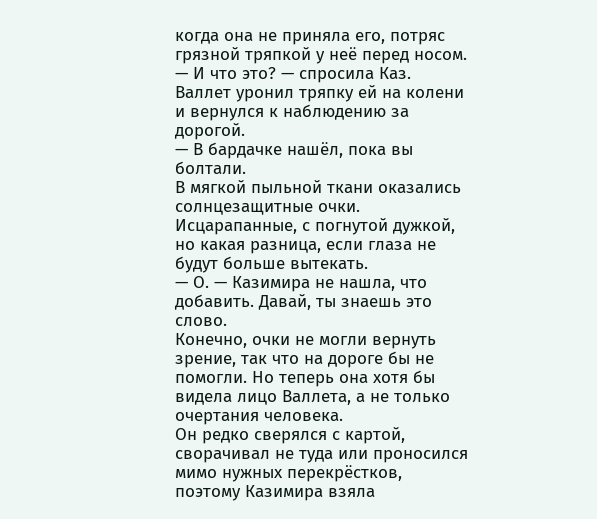когда она не приняла его, потряс грязной тряпкой у неё перед носом.
— И что это? — спросила Каз. Валлет уронил тряпку ей на колени и вернулся к наблюдению за дорогой.
— В бардачке нашёл, пока вы болтали.
В мягкой пыльной ткани оказались солнцезащитные очки. Исцарапанные, с погнутой дужкой, но какая разница, если глаза не будут больше вытекать.
— О. — Казимира не нашла, что добавить. Давай, ты знаешь это слово.
Конечно, очки не могли вернуть зрение, так что на дороге бы не помогли. Но теперь она хотя бы видела лицо Валлета, а не только очертания человека.
Он редко сверялся с картой, сворачивал не туда или проносился мимо нужных перекрёстков, поэтому Казимира взяла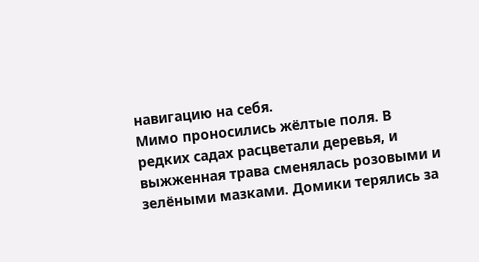навигацию на себя.
Мимо проносились жёлтые поля. В редких садах расцветали деревья, и выжженная трава сменялась розовыми и зелёными мазками. Домики терялись за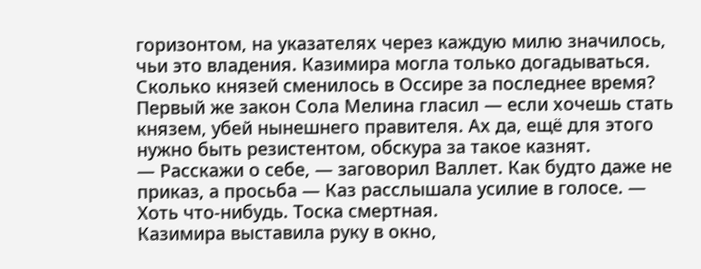горизонтом, на указателях через каждую милю значилось, чьи это владения. Казимира могла только догадываться. Сколько князей сменилось в Оссире за последнее время?
Первый же закон Сола Мелина гласил — если хочешь стать князем, убей нынешнего правителя. Ах да, ещё для этого нужно быть резистентом, обскура за такое казнят.
— Расскажи о себе, — заговорил Валлет. Как будто даже не приказ, а просьба — Каз расслышала усилие в голосе. — Хоть что-нибудь. Тоска смертная.
Казимира выставила руку в окно,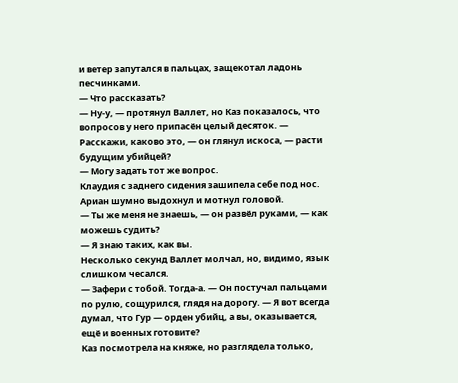и ветер запутался в пальцах, защекотал ладонь песчинками.
— Что рассказать?
— Ну-у, — протянул Валлет, но Каз показалось, что вопросов у него припасён целый десяток. — Расскажи, каково это, — он глянул искоса, — расти будущим убийцей?
— Могу задать тот же вопрос.
Клаудия с заднего сидения зашипела себе под нос. Ариан шумно выдохнул и мотнул головой.
— Ты же меня не знаешь, — он развёл руками, — как можешь судить?
— Я знаю таких, как вы.
Несколько секунд Валлет молчал, но, видимо, язык слишком чесался.
— Зафери с тобой. Тогда-а. — Он постучал пальцами по рулю, сощурился, глядя на дорогу. — Я вот всегда думал, что Гур — орден убийц, а вы, оказывается, ещё и военных готовите?
Каз посмотрела на княже, но разглядела только,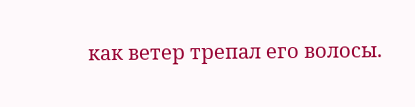как ветер трепал его волосы.